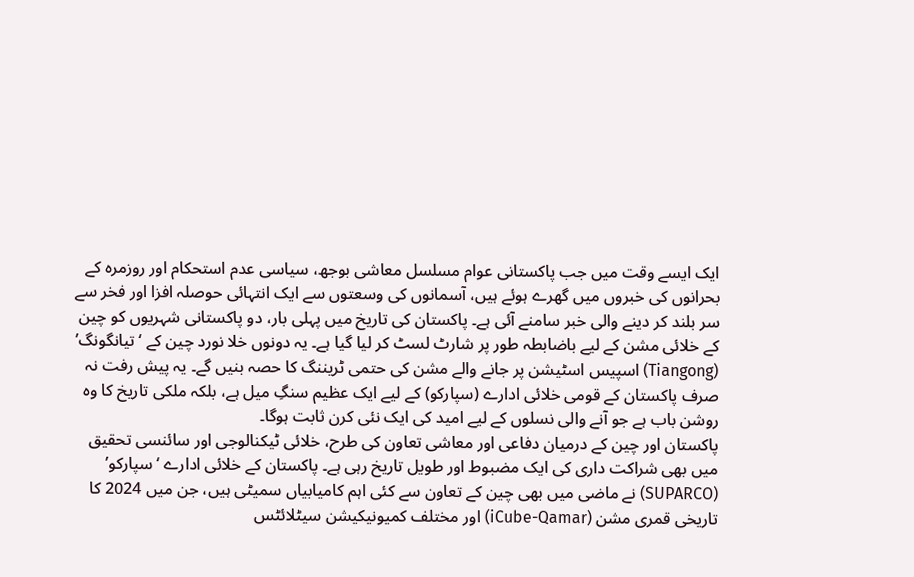ایک ایسے وقت میں جب پاکستانی عوام مسلسل معاشی بوجھ، سیاسی عدم استحکام اور روزمرہ کے بحرانوں کی خبروں میں گھرے ہوئے ہیں، آسمانوں کی وسعتوں سے ایک انتہائی حوصلہ افزا اور فخر سے سر بلند کر دینے والی خبر سامنے آئی ہے۔ پاکستان کی تاریخ میں پہلی بار، دو پاکستانی شہریوں کو چین کے خلائی مشن کے لیے باضابطہ طور پر شارٹ لسٹ کر لیا گیا ہے۔ یہ دونوں خلا نورد چین کے ‘تیانگونگ’ (Tiangong) اسپیس اسٹیشن پر جانے والے مشن کی حتمی ٹریننگ کا حصہ بنیں گے۔ یہ پیش رفت نہ صرف پاکستان کے قومی خلائی ادارے (سپارکو) کے لیے ایک عظیم سنگِ میل ہے، بلکہ ملکی تاریخ کا وہ روشن باب ہے جو آنے والی نسلوں کے لیے امید کی ایک نئی کرن ثابت ہوگا۔
پاکستان اور چین کے درمیان دفاعی اور معاشی تعاون کی طرح، خلائی ٹیکنالوجی اور سائنسی تحقیق میں بھی شراکت داری کی ایک مضبوط اور طویل تاریخ رہی ہے۔ پاکستان کے خلائی ادارے ‘سپارکو’ (SUPARCO) نے ماضی میں بھی چین کے تعاون سے کئی اہم کامیابیاں سمیٹی ہیں، جن میں 2024 کا تاریخی قمری مشن (iCube-Qamar) اور مختلف کمیونیکیشن سیٹلائٹس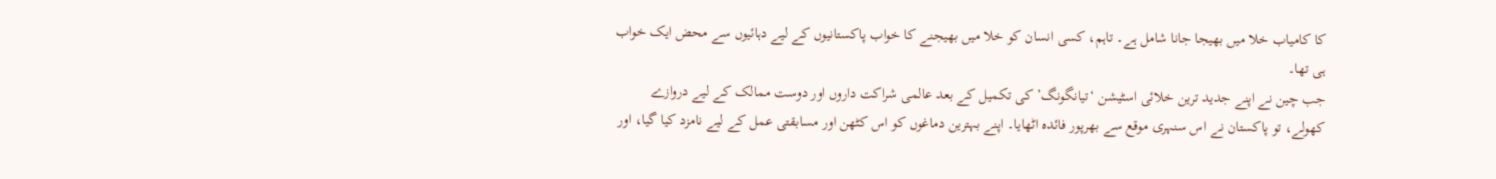کا کامیاب خلا میں بھیجا جانا شامل ہے۔ تاہم، کسی انسان کو خلا میں بھیجنے کا خواب پاکستانیوں کے لیے دہائیوں سے محض ایک خواب ہی تھا۔
جب چین نے اپنے جدید ترین خلائی اسٹیشن ‘تیانگونگ’ کی تکمیل کے بعد عالمی شراکت داروں اور دوست ممالک کے لیے دروازے کھولے، تو پاکستان نے اس سنہری موقع سے بھرپور فائدہ اٹھایا۔ اپنے بہترین دماغوں کو اس کٹھن اور مسابقتی عمل کے لیے نامزد کیا گیا، اور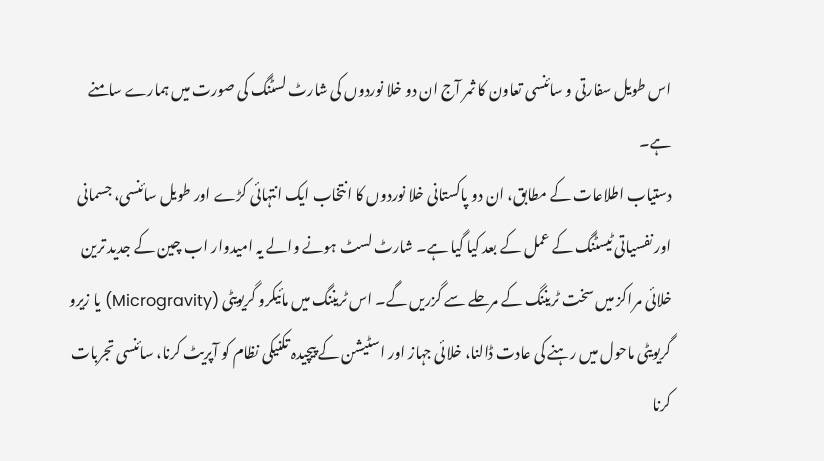اس طویل سفارتی و سائنسی تعاون کا ثمر آج ان دو خلا نوردوں کی شارٹ لسٹنگ کی صورت میں ہمارے سامنے ہے۔
دستیاب اطلاعات کے مطابق، ان دو پاکستانی خلا نوردوں کا انتخاب ایک انتہائی کڑے اور طویل سائنسی، جسمانی اور نفسیاتی ٹیسٹنگ کے عمل کے بعد کیا گیا ہے۔ شارٹ لسٹ ہونے والے یہ امیدوار اب چین کے جدید ترین خلائی مراکز میں سخت ٹریننگ کے مرحلے سے گزریں گے۔ اس ٹریننگ میں مائیکرو گریویٹی (Microgravity) یا زیرو گریویٹی ماحول میں رہنے کی عادت ڈالنا، خلائی جہاز اور اسٹیشن کے پیچیدہ تکنیکی نظام کو آپریٹ کرنا، سائنسی تجربات کرنا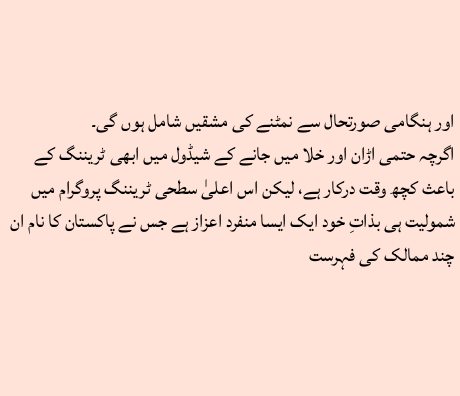اور ہنگامی صورتحال سے نمٹنے کی مشقیں شامل ہوں گی۔
اگرچہ حتمی اڑان اور خلا میں جانے کے شیڈول میں ابھی ٹریننگ کے باعث کچھ وقت درکار ہے، لیکن اس اعلیٰ سطحی ٹریننگ پروگرام میں شمولیت ہی بذاتِ خود ایک ایسا منفرد اعزاز ہے جس نے پاکستان کا نام ان چند ممالک کی فہرست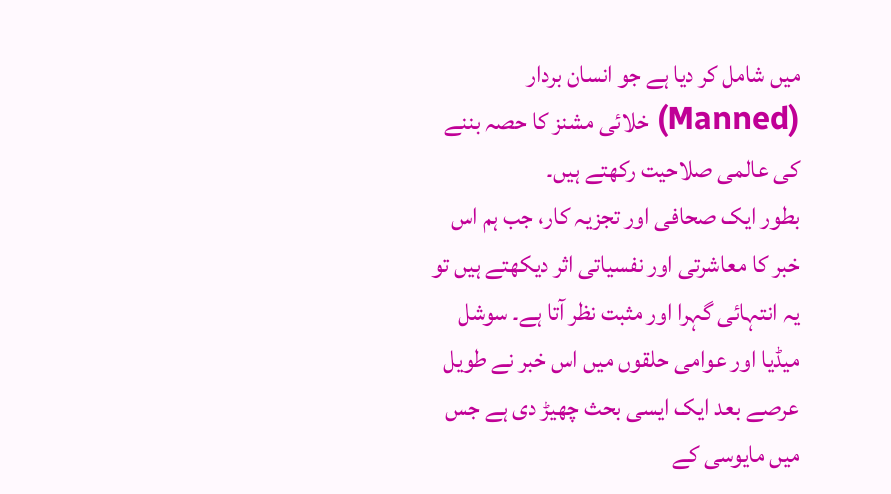میں شامل کر دیا ہے جو انسان بردار (Manned) خلائی مشنز کا حصہ بننے کی عالمی صلاحیت رکھتے ہیں۔
بطور ایک صحافی اور تجزیہ کار، جب ہم اس خبر کا معاشرتی اور نفسیاتی اثر دیکھتے ہیں تو یہ انتہائی گہرا اور مثبت نظر آتا ہے۔ سوشل میڈیا اور عوامی حلقوں میں اس خبر نے طویل عرصے بعد ایک ایسی بحث چھیڑ دی ہے جس میں مایوسی کے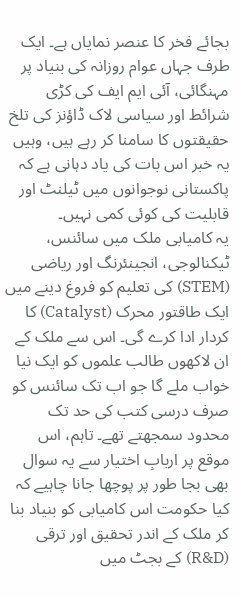بجائے فخر کا عنصر نمایاں ہے۔ ایک طرف جہاں عوام روزانہ کی بنیاد پر مہنگائی، آئی ایم ایف کی کڑی شرائط اور سیاسی لاک ڈاؤنز کی تلخ حقیقتوں کا سامنا کر رہے ہیں، وہیں یہ خبر اس بات کی یاد دہانی ہے کہ پاکستانی نوجوانوں میں ٹیلنٹ اور قابلیت کی کوئی کمی نہیں۔
یہ کامیابی ملک میں سائنس، ٹیکنالوجی، انجینئرنگ اور ریاضی (STEM) کی تعلیم کو فروغ دینے میں ایک طاقتور محرک (Catalyst) کا کردار ادا کرے گی۔ اس سے ملک کے ان لاکھوں طالب علموں کو ایک نیا خواب ملے گا جو اب تک سائنس کو صرف درسی کتب کی حد تک محدود سمجھتے تھے۔ تاہم، اس موقع پر اربابِ اختیار سے یہ سوال بھی بجا طور پر پوچھا جانا چاہیے کہ کیا حکومت اس کامیابی کو بنیاد بنا کر ملک کے اندر تحقیق اور ترقی (R&D) کے بجٹ میں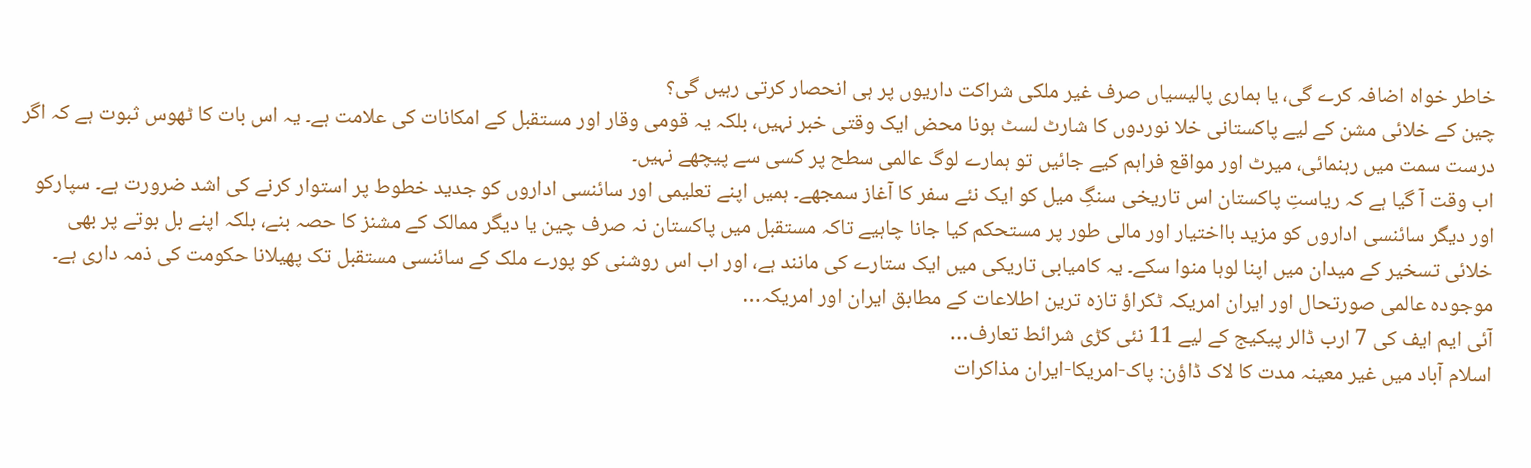خاطر خواہ اضافہ کرے گی، یا ہماری پالیسیاں صرف غیر ملکی شراکت داریوں پر ہی انحصار کرتی رہیں گی؟
چین کے خلائی مشن کے لیے پاکستانی خلا نوردوں کا شارٹ لسٹ ہونا محض ایک وقتی خبر نہیں، بلکہ یہ قومی وقار اور مستقبل کے امکانات کی علامت ہے۔ یہ اس بات کا ٹھوس ثبوت ہے کہ اگر درست سمت میں رہنمائی، میرٹ اور مواقع فراہم کیے جائیں تو ہمارے لوگ عالمی سطح پر کسی سے پیچھے نہیں۔
اب وقت آ گیا ہے کہ ریاستِ پاکستان اس تاریخی سنگِ میل کو ایک نئے سفر کا آغاز سمجھے۔ ہمیں اپنے تعلیمی اور سائنسی اداروں کو جدید خطوط پر استوار کرنے کی اشد ضرورت ہے۔ سپارکو اور دیگر سائنسی اداروں کو مزید بااختیار اور مالی طور پر مستحکم کیا جانا چاہیے تاکہ مستقبل میں پاکستان نہ صرف چین یا دیگر ممالک کے مشنز کا حصہ بنے، بلکہ اپنے بل بوتے پر بھی خلائی تسخیر کے میدان میں اپنا لوہا منوا سکے۔ یہ کامیابی تاریکی میں ایک ستارے کی مانند ہے، اور اب اس روشنی کو پورے ملک کے سائنسی مستقبل تک پھیلانا حکومت کی ذمہ داری ہے۔
موجودہ عالمی صورتحال اور ایران امریکہ ٹکراؤ تازہ ترین اطلاعات کے مطابق ایران اور امریکہ…
آئی ایم ایف کی 7 ارب ڈالر پیکیج کے لیے 11 نئی کڑی شرائط تعارف…
اسلام آباد میں غیر معینہ مدت کا لاک ڈاؤن: پاک-امریکا-ایران مذاکرات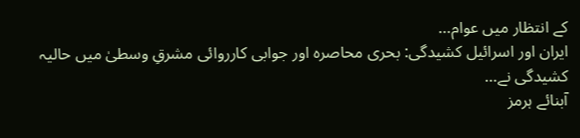کے انتظار میں عوام…
ایران اور اسرائیل کشیدگی: بحری محاصرہ اور جوابی کارروائی مشرقِ وسطیٰ میں حالیہ کشیدگی نے…
آبنائے ہرمز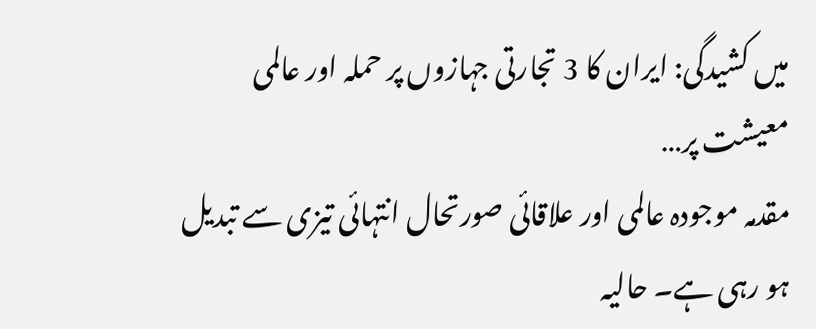میں کشیدگی: ایران کا 3 تجارتی جہازوں پر حملہ اور عالمی معیشت پر…
مقدمہ موجودہ عالمی اور علاقائی صورتحال انتہائی تیزی سے تبدیل ہو رہی ہے۔ حالیہ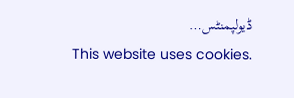ڈیولپمنٹس…
This website uses cookies.